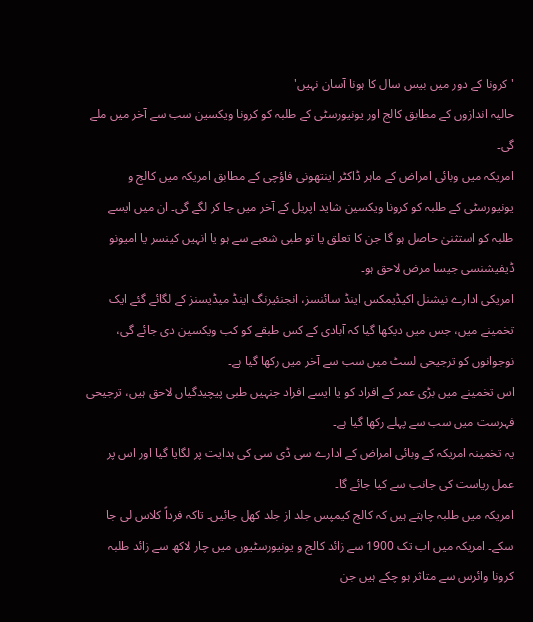'کرونا کے دور میں بیس سال کا ہونا آسان نہیں'
حالیہ اندازوں کے مطابق کالج اور یونیورسٹی کے طلبہ کو کرونا ویکسین سب سے آخر میں ملے گی۔
امریکہ میں وبائی امراض کے ماہر ڈاکٹر اینتھونی فاؤچی کے مطابق امریکہ میں کالج و یونیورسٹی کے طلبہ کو کرونا ویکسین شاید اپریل کے آخر میں جا کر لگے گی۔ ان میں ایسے طلبہ کو استثنیٰ حاصل ہو گا جن کا تعلق یا تو طبی شعبے سے ہو یا انہیں کینسر یا امیونو ڈیفیشنسی جیسا مرض لاحق ہو۔
امریکی ادارے نیشنل اکیڈیمکس اینڈ سائنسز، انجنئیرنگ اینڈ میڈیسنز کے لگائے گئے ایک تخمینے میں، جس میں دیکھا گیا کہ آبادی کے کس طبقے کو کب ویکسین دی جائے گی، نوجوانوں کو ترجیحی لسٹ میں سب سے آخر میں رکھا گیا ہے۔
اس تخمینے میں بڑی عمر کے افراد کو یا ایسے افراد جنہیں طبی پیچیدگیاں لاحق ہیں، ترجیحی فہرست میں سب سے پہلے رکھا گیا ہے۔
یہ تخمینہ امریکہ کے وبائی امراض کے ادارے سی ڈی سی کی ہدایت پر لگایا گیا اور اس پر عمل ریاست کی جانب سے کیا جائے گا۔
امریکہ میں طلبہ چاہتے ہیں کہ کالج کیمپس جلد از جلد کھل جائیں۔ تاکہ فرداً کلاس لی جا سکے۔ امریکہ میں اب تک 1900 سے زائد کالج و یونیورسٹیوں میں چار لاکھ سے زائد طلبہ کرونا وائرس سے متاثر ہو چکے ہیں جن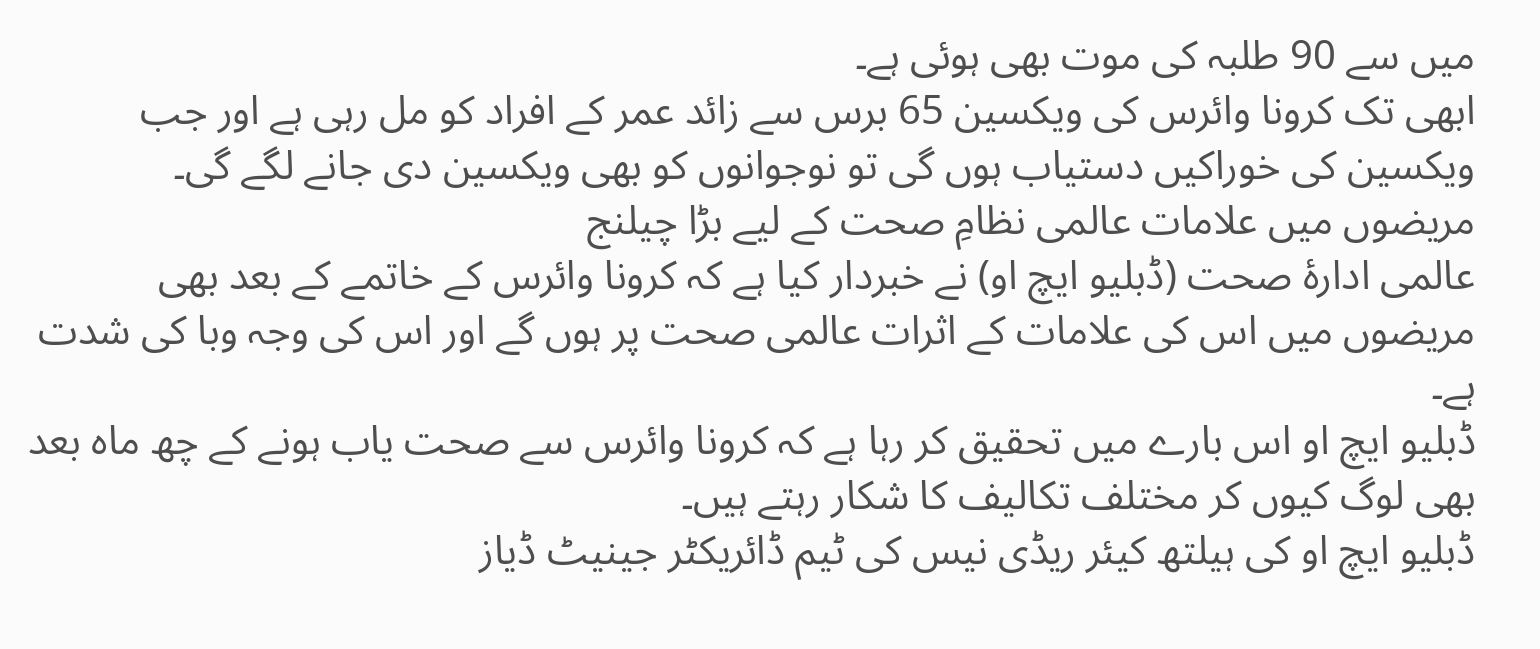میں سے 90 طلبہ کی موت بھی ہوئی ہے۔
ابھی تک کرونا وائرس کی ویکسین 65 برس سے زائد عمر کے افراد کو مل رہی ہے اور جب ویکسین کی خوراکیں دستیاب ہوں گی تو نوجوانوں کو بھی ویکسین دی جانے لگے گی۔
مریضوں میں علامات عالمی نظامِ صحت کے لیے بڑا چیلنج
عالمی ادارۂ صحت (ڈبلیو ایچ او) نے خبردار کیا ہے کہ کرونا وائرس کے خاتمے کے بعد بھی مریضوں میں اس کی علامات کے اثرات عالمی صحت پر ہوں گے اور اس کی وجہ وبا کی شدت ہے۔
ڈبلیو ایچ او اس بارے میں تحقیق کر رہا ہے کہ کرونا وائرس سے صحت یاب ہونے کے چھ ماہ بعد بھی لوگ کیوں کر مختلف تکالیف کا شکار رہتے ہیں۔
ڈبلیو ایچ او کی ہیلتھ کیئر ریڈی نیس کی ٹیم ڈائریکٹر جینیٹ ڈیاز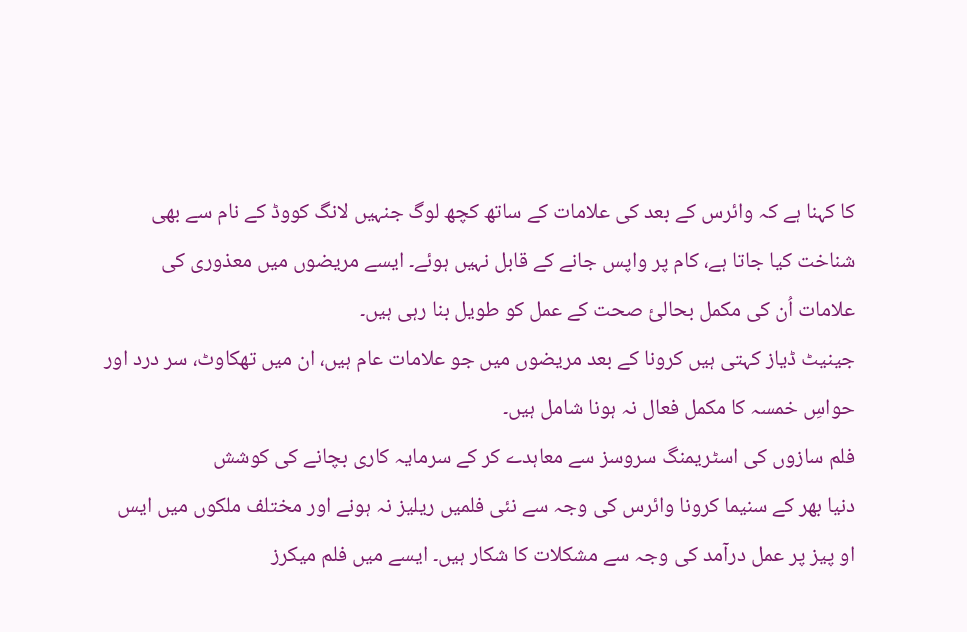کا کہنا ہے کہ وائرس کے بعد کی علامات کے ساتھ کچھ لوگ جنہیں لانگ کووڈ کے نام سے بھی شناخت کیا جاتا ہے، کام پر واپس جانے کے قابل نہیں ہوئے۔ ایسے مریضوں میں معذوری کی علامات اُن کی مکمل بحالیٔ صحت کے عمل کو طویل بنا رہی ہیں۔
جینیٹ ڈیاز کہتی ہیں کرونا کے بعد مریضوں میں جو علامات عام ہیں، ان میں تھکاوٹ، سر درد اور حواسِ خمسہ کا مکمل فعال نہ ہونا شامل ہیں۔
فلم سازوں کی اسٹریمنگ سروسز سے معاہدے کر کے سرمایہ کاری بچانے کی کوشش
دنیا بھر کے سنیما کرونا وائرس کی وجہ سے نئی فلمیں ریلیز نہ ہونے اور مختلف ملکوں میں ایس او پیز پر عمل درآمد کی وجہ سے مشکلات کا شکار ہیں۔ ایسے میں فلم میکرز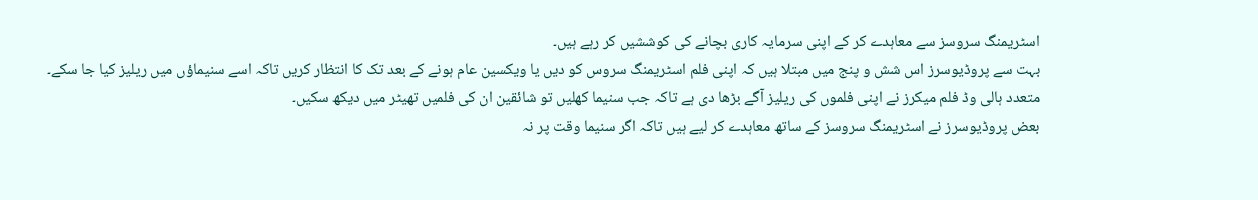اسٹریمنگ سروسز سے معاہدے کر کے اپنی سرمایہ کاری بچانے کی کوششیں کر رہے ہیں۔
بہت سے پروڈیوسرز اس شش و پنج میں مبتلا ہیں کہ اپنی فلم اسٹریمنگ سروس کو دیں یا ویکسین عام ہونے کے بعد تک کا انتظار کریں تاکہ اسے سنیماؤں میں ریلیز کیا جا سکے۔
متعدد ہالی وڈ فلم میکرز نے اپنی فلموں کی ریلیز آگے بڑھا دی ہے تاکہ جب سنیما کھلیں تو شائقین ان کی فلمیں تھیٹر میں دیکھ سکیں۔
بعض پروڈیوسرز نے اسٹریمنگ سروسز کے ساتھ معاہدے کر لیے ہیں تاکہ اگر سنیما وقت پر نہ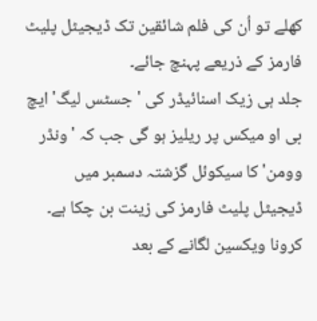کھلے تو اُن کی فلم شائقین تک ڈیجیٹل پلیٹ فارمز کے ذریعے پہنچ جائے۔
جلد ہی زیک اسنائیڈر کی 'جسٹس لیگ' ایچ بی او میکس پر ریلیز ہو گی جب کہ 'ونڈر وومن' کا سیکوئل گزشتہ دسمبر میں ڈیجیٹل پلیٹ فارمز کی زینت بن چکا ہے۔
کرونا ویکسین لگانے کے بعد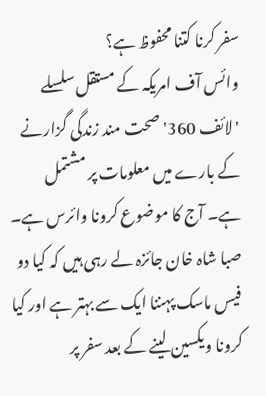سفر کرنا کتنا محفوظ ہے؟
وائس آف امریکہ کے مستقل سلسلے 'لائف 360' صحت مند زندگی گزارنے کے بارے میں معلومات پر مشتمل ہے۔ آج کا موضوع کرونا وائرس ہے۔ صبا شاہ خان جائزہ لے رہی ہیں کہ کیا دو فیس ماسک پہننا ایک سے بہتر ہے اور کیا کرونا ویکسین لینے کے بعد سفر پر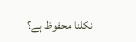نکلنا محفوظ ہے؟